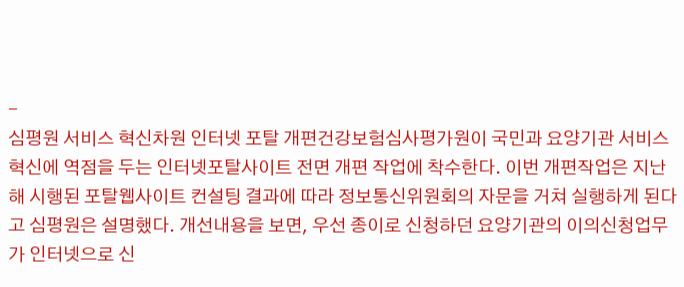-
심평원 서비스 혁신차원 인터넷 포탈 개편건강보험심사평가원이 국민과 요양기관 서비스 혁신에 역점을 두는 인터넷포탈사이트 전면 개편 작업에 착수한다. 이번 개편작업은 지난해 시행된 포탈웹사이트 컨설팅 결과에 따라 정보통신위원회의 자문을 거쳐 실행하게 된다고 심평원은 설명했다. 개선내용을 보면, 우선 종이로 신청하던 요양기관의 이의신청업무가 인터넷으로 신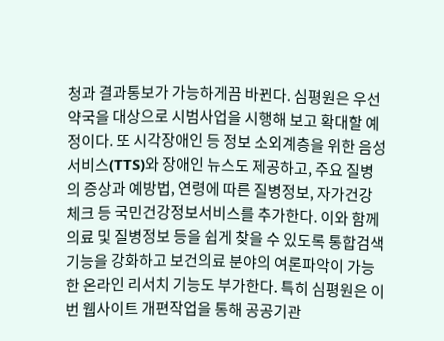청과 결과통보가 가능하게끔 바뀐다. 심평원은 우선 약국을 대상으로 시범사업을 시행해 보고 확대할 예정이다. 또 시각장애인 등 정보 소외계층을 위한 음성서비스(TTS)와 장애인 뉴스도 제공하고, 주요 질병의 증상과 예방법, 연령에 따른 질병정보, 자가건강체크 등 국민건강정보서비스를 추가한다. 이와 함께 의료 및 질병정보 등을 쉽게 찾을 수 있도록 통합검색 기능을 강화하고 보건의료 분야의 여론파악이 가능한 온라인 리서치 기능도 부가한다. 특히 심평원은 이번 웹사이트 개편작업을 통해 공공기관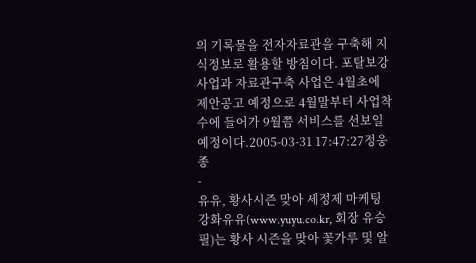의 기록물을 전자자료관을 구축해 지식정보로 활용할 방침이다. 포탈보강사업과 자료관구축 사업은 4월초에 제안공고 예정으로 4월말부터 사업착수에 들어가 9월쯤 서비스를 선보일 예정이다.2005-03-31 17:47:27정웅종
-
유유, 황사시즌 맞아 세정제 마케팅 강화유유(www.yuyu.co.kr, 회장 유승필)는 황사 시즌을 맞아 꽃가루 및 알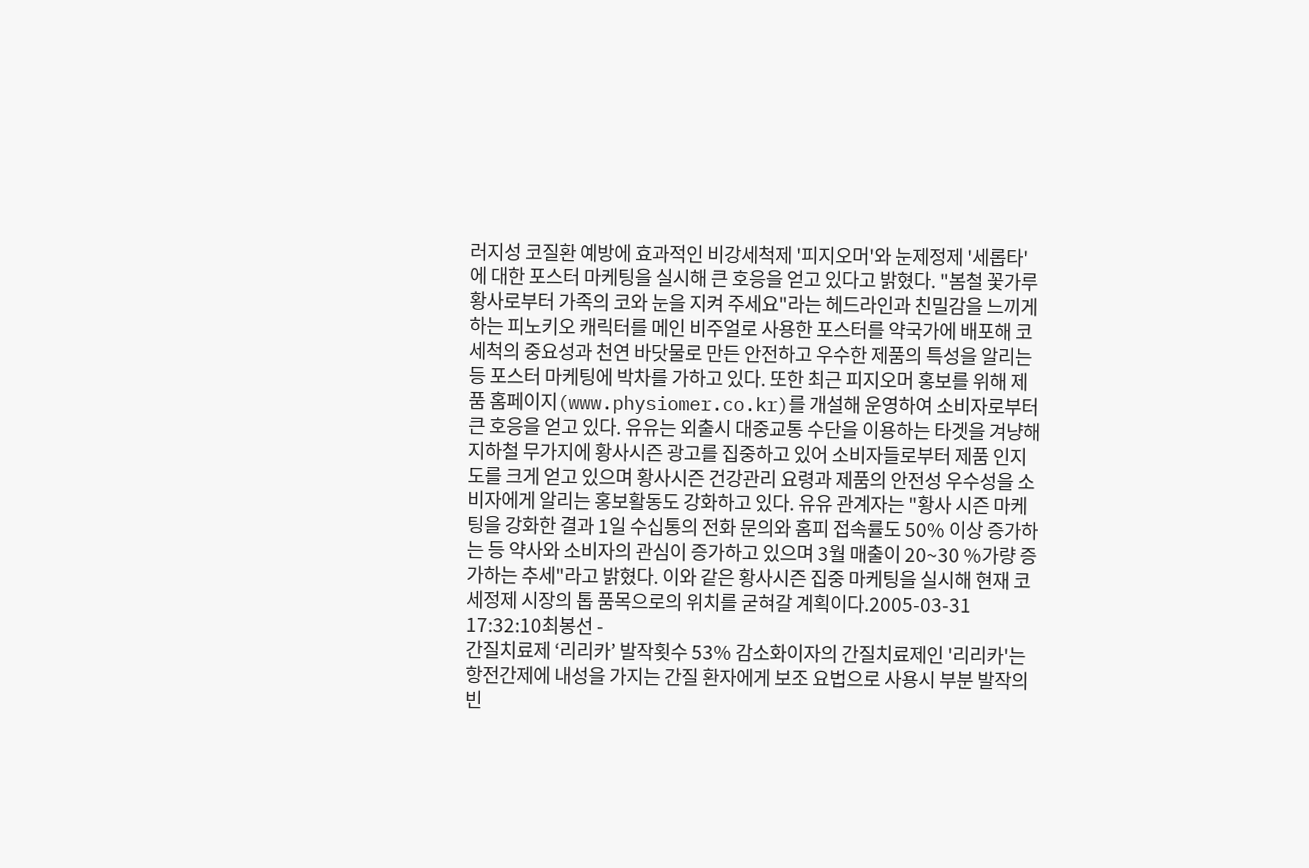러지성 코질환 예방에 효과적인 비강세척제 '피지오머'와 눈제정제 '세롭타'에 대한 포스터 마케팅을 실시해 큰 호응을 얻고 있다고 밝혔다. "봄철 꽃가루 황사로부터 가족의 코와 눈을 지켜 주세요"라는 헤드라인과 친밀감을 느끼게 하는 피노키오 캐릭터를 메인 비주얼로 사용한 포스터를 약국가에 배포해 코 세척의 중요성과 천연 바닷물로 만든 안전하고 우수한 제품의 특성을 알리는 등 포스터 마케팅에 박차를 가하고 있다. 또한 최근 피지오머 홍보를 위해 제품 홈페이지(www.physiomer.co.kr)를 개설해 운영하여 소비자로부터 큰 호응을 얻고 있다. 유유는 외출시 대중교통 수단을 이용하는 타겟을 겨냥해 지하철 무가지에 황사시즌 광고를 집중하고 있어 소비자들로부터 제품 인지도를 크게 얻고 있으며 황사시즌 건강관리 요령과 제품의 안전성 우수성을 소비자에게 알리는 홍보활동도 강화하고 있다. 유유 관계자는 "황사 시즌 마케팅을 강화한 결과 1일 수십통의 전화 문의와 홈피 접속률도 50% 이상 증가하는 등 약사와 소비자의 관심이 증가하고 있으며 3월 매출이 20~30 %가량 증가하는 추세"라고 밝혔다. 이와 같은 황사시즌 집중 마케팅을 실시해 현재 코세정제 시장의 톱 품목으로의 위치를 굳혀갈 계획이다.2005-03-31 17:32:10최봉선 -
간질치료제 ‘리리카’ 발작횟수 53% 감소화이자의 간질치료제인 '리리카'는 항전간제에 내성을 가지는 간질 환자에게 보조 요법으로 사용시 부분 발작의 빈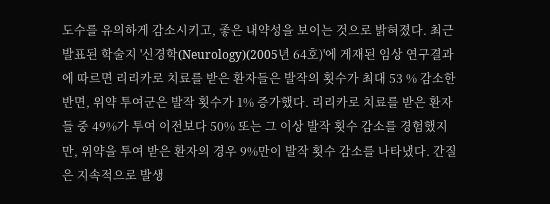도수를 유의하게 감소시키고, 좋은 내약성을 보이는 것으로 밝혀졌다. 최근 발표된 학술지 '신경학(Neurology)(2005년 64호)'에 게재된 임상 연구결과에 따르면 리리카로 치료를 받은 환자들은 발작의 횟수가 최대 53 % 감소한 반면, 위약 투여군은 발작 횟수가 1% 증가했다. 리리카로 치료를 받은 환자들 중 49%가 투여 이전보다 50% 또는 그 이상 발작 횟수 감소를 경험했지만, 위약을 투여 받은 환자의 경우 9%만이 발작 횟수 감소를 나타냈다. 간질은 지속적으로 발생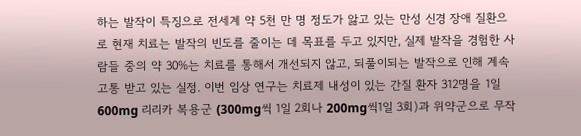하는 발작이 특징으로 전세계 약 5천 만 명 정도가 앓고 있는 만성 신경 장애 질환으로 현재 치료는 발작의 빈도를 줄이는 데 목표를 두고 있지만, 실제 발작을 경험한 사람들 중의 약 30%는 치료를 통해서 개선되지 않고, 되풀이되는 발작으로 인해 계속 고통 받고 있는 실정. 이번 임상 연구는 치료제 내성이 있는 간질 환자 312명을 1일 600mg 리리카 복용군 (300mg씩 1일 2회나 200mg씩1일 3회)과 위약군으로 무작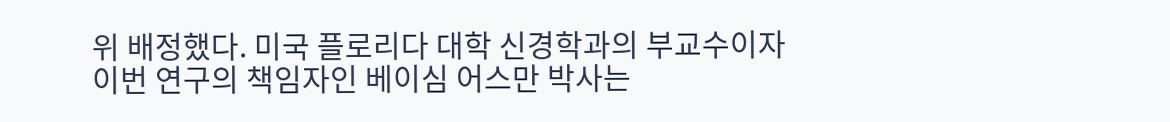위 배정했다. 미국 플로리다 대학 신경학과의 부교수이자 이번 연구의 책임자인 베이심 어스만 박사는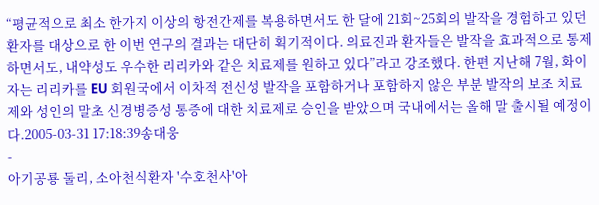“평균적으로 최소 한가지 이상의 항전간제를 복용하면서도 한 달에 21회~25회의 발작을 경험하고 있던 환자를 대상으로 한 이번 연구의 결과는 대단히 획기적이다. 의료진과 환자들은 발작을 효과적으로 통제하면서도, 내약성도 우수한 리리카와 같은 치료제를 원하고 있다”라고 강조했다. 한편 지난해 7월, 화이자는 리리카를 EU 회원국에서 이차적 전신성 발작을 포함하거나 포함하지 않은 부분 발작의 보조 치료제와 성인의 말초 신경병증성 통증에 대한 치료제로 승인을 받았으며 국내에서는 올해 말 출시될 예정이다.2005-03-31 17:18:39송대웅
-
아기공룡 둘리, 소아천식환자 '수호천사'아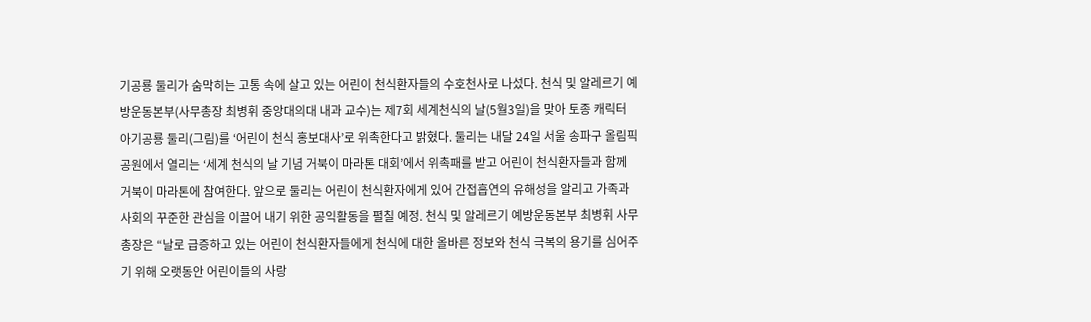기공룡 둘리가 숨막히는 고통 속에 살고 있는 어린이 천식환자들의 수호천사로 나섰다. 천식 및 알레르기 예방운동본부(사무총장 최병휘 중앙대의대 내과 교수)는 제7회 세계천식의 날(5월3일)을 맞아 토종 캐릭터 아기공룡 둘리(그림)를 ‘어린이 천식 홍보대사’로 위촉한다고 밝혔다. 둘리는 내달 24일 서울 송파구 올림픽공원에서 열리는 ‘세계 천식의 날 기념 거북이 마라톤 대회’에서 위촉패를 받고 어린이 천식환자들과 함께 거북이 마라톤에 참여한다. 앞으로 둘리는 어린이 천식환자에게 있어 간접흡연의 유해성을 알리고 가족과 사회의 꾸준한 관심을 이끌어 내기 위한 공익활동을 펼칠 예정. 천식 및 알레르기 예방운동본부 최병휘 사무총장은 “날로 급증하고 있는 어린이 천식환자들에게 천식에 대한 올바른 정보와 천식 극복의 용기를 심어주기 위해 오랫동안 어린이들의 사랑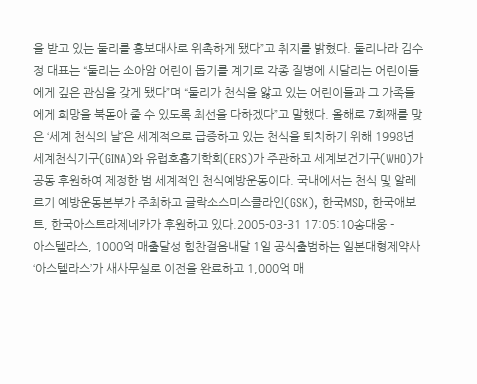을 받고 있는 둘리를 홍보대사로 위촉하게 됐다”고 취지를 밝혔다. 둘리나라 김수정 대표는 “둘리는 소아암 어린이 돕기를 계기로 각종 질병에 시달리는 어린이들에게 깊은 관심을 갖게 됐다”며 “둘리가 천식을 앓고 있는 어린이들과 그 가족들에게 희망을 북돋아 줄 수 있도록 최선을 다하겠다”고 말했다. 올해로 7회째를 맞은 ‘세계 천식의 날’은 세계적으로 급증하고 있는 천식을 퇴치하기 위해 1998년 세계천식기구(GINA)와 유럽호흡기학회(ERS)가 주관하고 세계보건기구(WHO)가 공동 후원하여 제정한 범 세계적인 천식예방운동이다. 국내에서는 천식 및 알레르기 예방운동본부가 주최하고 글락소스미스클라인(GSK), 한국MSD, 한국애보트, 한국아스트라제네카가 후원하고 있다.2005-03-31 17:05:10송대웅 -
아스텔라스, 1000억 매출달성 힘찬걸음내달 1일 공식출범하는 일본대형제약사 ‘아스텔라스’가 새사무실로 이전을 완료하고 1,000억 매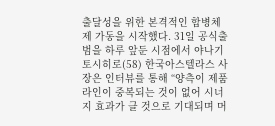출달성을 위한 본격적인 합병체제 가동을 시작했다. 31일 공식출범을 하루 앞둔 시점에서 야나기토시히로(58) 한국아스텔라스 사장은 인터뷰를 통해 “양측이 제품라인이 중복되는 것이 없어 시너지 효과가 클 것으로 기대되며 머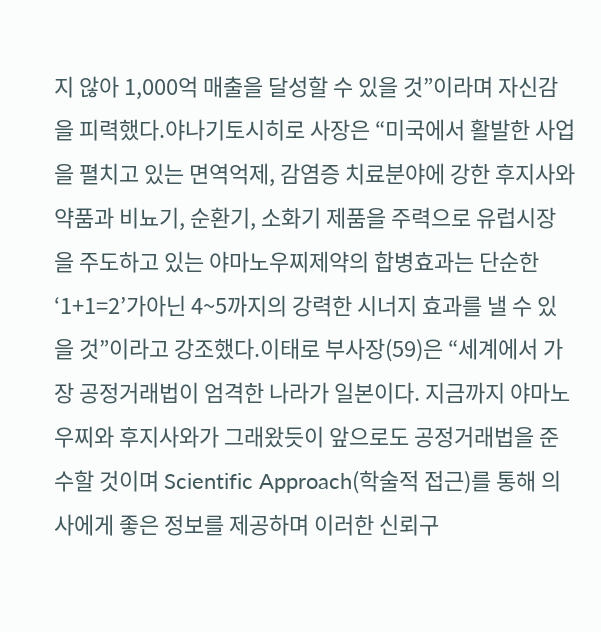지 않아 1,000억 매출을 달성할 수 있을 것”이라며 자신감을 피력했다.야나기토시히로 사장은 “미국에서 활발한 사업을 펼치고 있는 면역억제, 감염증 치료분야에 강한 후지사와약품과 비뇨기, 순환기, 소화기 제품을 주력으로 유럽시장을 주도하고 있는 야마노우찌제약의 합병효과는 단순한 ‘1+1=2’가아닌 4~5까지의 강력한 시너지 효과를 낼 수 있을 것”이라고 강조했다.이태로 부사장(59)은 “세계에서 가장 공정거래법이 엄격한 나라가 일본이다. 지금까지 야마노우찌와 후지사와가 그래왔듯이 앞으로도 공정거래법을 준수할 것이며 Scientific Approach(학술적 접근)를 통해 의사에게 좋은 정보를 제공하며 이러한 신뢰구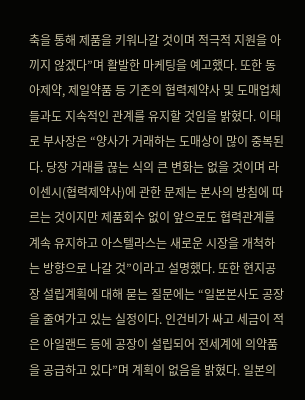축을 통해 제품을 키워나갈 것이며 적극적 지원을 아끼지 않겠다”며 활발한 마케팅을 예고했다. 또한 동아제약, 제일약품 등 기존의 협력제약사 및 도매업체들과도 지속적인 관계를 유지할 것임을 밝혔다. 이태로 부사장은 “양사가 거래하는 도매상이 많이 중복된다. 당장 거래를 끊는 식의 큰 변화는 없을 것이며 라이센시(협력제약사)에 관한 문제는 본사의 방침에 따르는 것이지만 제품회수 없이 앞으로도 협력관계를 계속 유지하고 아스텔라스는 새로운 시장을 개척하는 방향으로 나갈 것”이라고 설명했다. 또한 현지공장 설립계획에 대해 묻는 질문에는 “일본본사도 공장을 줄여가고 있는 실정이다. 인건비가 싸고 세금이 적은 아일랜드 등에 공장이 설립되어 전세계에 의약품을 공급하고 있다”며 계획이 없음을 밝혔다. 일본의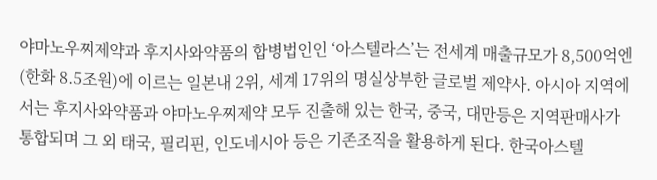야마노우찌제약과 후지사와약품의 합병법인인 ‘아스텔라스’는 전세계 매출규모가 8,500억엔(한화 8.5조원)에 이르는 일본내 2위, 세계 17위의 명실상부한 글로벌 제약사. 아시아 지역에서는 후지사와약품과 야마노우찌제약 모두 진출해 있는 한국, 중국, 대만등은 지역판매사가 통합되며 그 외 태국, 필리핀, 인도네시아 등은 기존조직을 활용하게 된다. 한국아스텔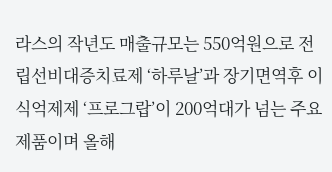라스의 작년도 매출규모는 550억원으로 전립선비대증치료제 ‘하루날’과 장기면역후 이식억제제 ‘프로그랍’이 200억대가 넘는 주요제품이며 올해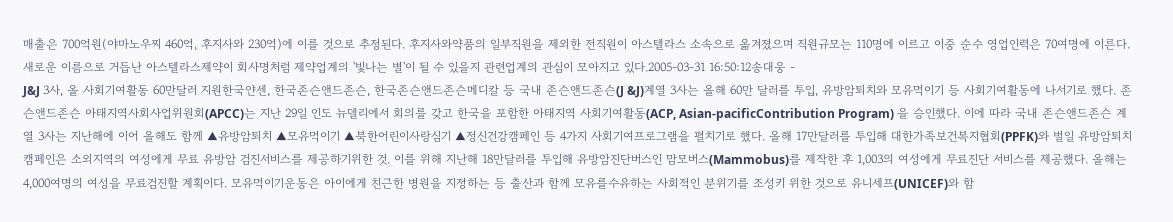매출은 700억원(야마노우찌 460억, 후지사와 230억)에 이를 것으로 추정된다. 후지사와약품의 일부직원을 제외한 전직원이 아스텔라스 소속으로 옮겨졌으며 직원규모는 110명에 이르고 이중 순수 영업인력은 70여명에 이른다. 새로운 이름으로 거듭난 아스텔라스제약이 회사명처럼 제약업계의 '빛나는 별'이 될 수 있을지 관련업계의 관심이 모아지고 있다.2005-03-31 16:50:12송대웅 -
J&J 3사, 올 사회기여활동 60만달러 지원한국얀센, 한국존슨앤드존슨, 한국존슨앤드존슨메디칼 등 국내 존슨앤드존슨(J &J)계열 3사는 올해 60만 달러를 투입, 유방암퇴치와 모유먹이기 등 사회기여활동에 나서기로 했다. 존슨앤드존슨 아태지역사회사업위원회(APCC)는 지난 29일 인도 뉴델리에서 회의를 갖고 한국을 포함한 아태지역 사회기여활동(ACP, Asian-pacificContribution Program) 을 승인했다. 이에 따라 국내 존슨앤드존슨 계열 3사는 지난해에 이어 올해도 함께 ▲유방암퇴치 ▲모유먹이기 ▲북한어린이사랑심기 ▲정신건강캠페인 등 4가지 사회기여프로그램을 펼치기로 했다. 올해 17만달러를 투입해 대한가족보건복지협회(PPFK)와 벌일 유방암퇴치캠페인은 소외지역의 여성에게 무료 유방암 검진서비스를 제공하기위한 것. 이를 위해 지난해 18만달러를 투입해 유방암진단버스인 맘모버스(Mammobus)를 제작한 후 1,003의 여성에게 무료진단 서비스를 제공했다. 올해는 4,000여명의 여성을 무료검진할 계획이다. 모유먹이기운동은 아이에게 친근한 병원을 지정하는 등 출산과 함께 모유를수유하는 사회적인 분위기를 조성키 위한 것으로 유니세프(UNICEF)와 함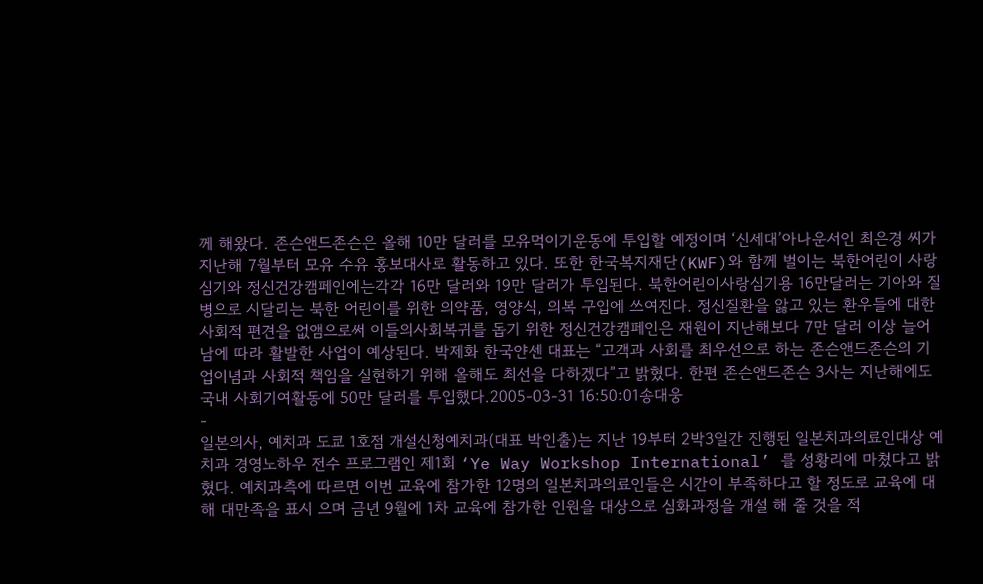께 해왔다. 존슨앤드존슨은 올해 10만 달러를 모유먹이기운동에 투입할 예정이며 ‘신세대’아나운서인 최은경 씨가 지난해 7월부터 모유 수유 홍보대사로 활동하고 있다. 또한 한국복지재단(KWF)와 함께 벌이는 북한어린이 사랑심기와 정신건강캠페인에는각각 16만 달러와 19만 달러가 투입된다. 북한어린이사랑심기용 16만달러는 기아와 질병으로 시달리는 북한 어린이를 위한 의약품, 영양식, 의복 구입에 쓰여진다. 정신질환을 앓고 있는 환우들에 대한 사회적 편견을 없앰으로써 이들의사회복귀를 돕기 위한 정신건강캠페인은 재원이 지난해보다 7만 달러 이상 늘어남에 따라 활발한 사업이 예상된다. 박제화 한국얀센 대표는 “고객과 사회를 최우선으로 하는 존슨앤드존슨의 기업이념과 사회적 책임을 실현하기 위해 올해도 최선을 다하겠다”고 밝혔다. 한편 존슨앤드존슨 3사는 지난해에도 국내 사회기여활동에 50만 달러를 투입했다.2005-03-31 16:50:01송대웅
-
일본의사, 예치과 도쿄 1호점 개설신청예치과(대표 박인출)는 지난 19부터 2박3일간 진행된 일본치과의료인대상 예치과 경영노하우 전수 프로그램인 제1회 ‘Ye Way Workshop International’ 를 성황리에 마쳤다고 밝혔다. 예치과측에 따르면 이번 교육에 참가한 12명의 일본치과의료인들은 시간이 부족하다고 할 정도로 교육에 대해 대만족을 표시 으며 금년 9월에 1차 교육에 참가한 인원을 대상으로 심화과정을 개설 해 줄 것을 적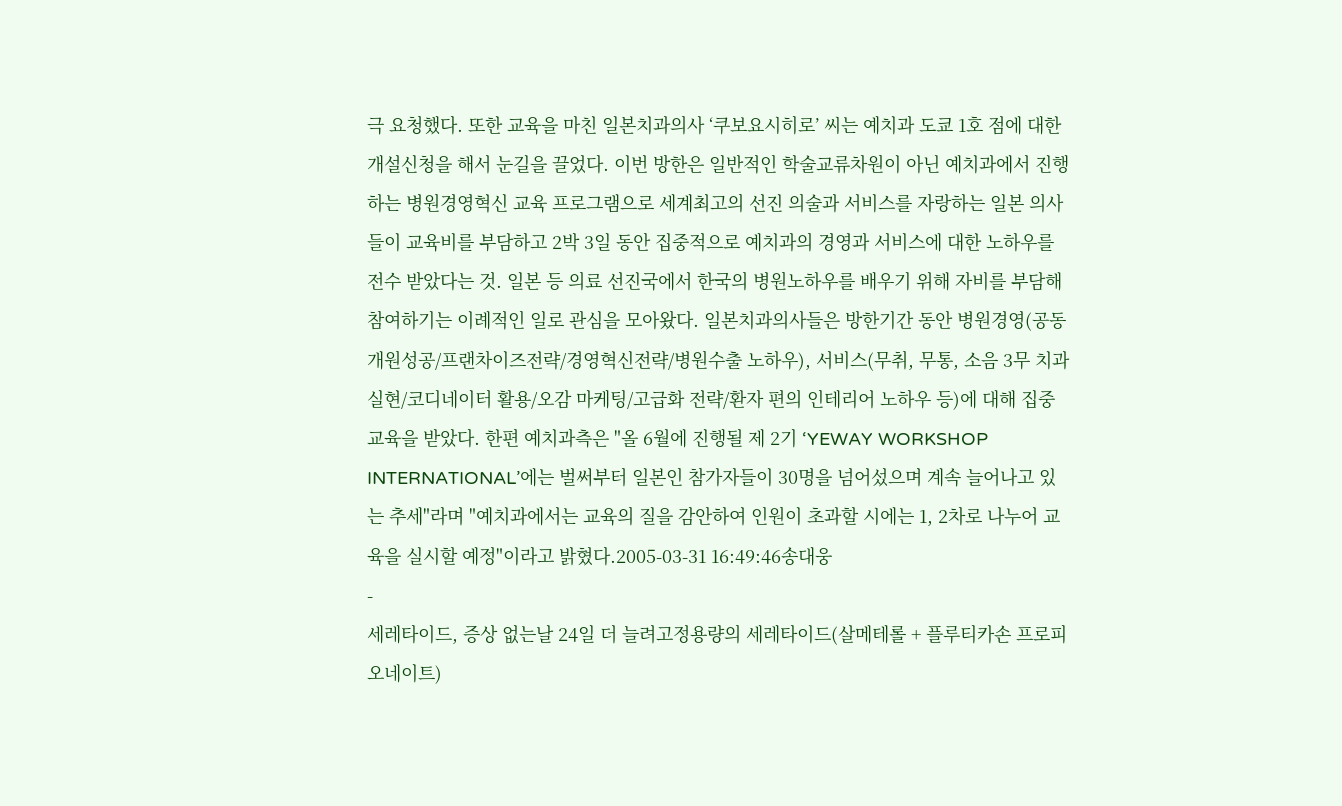극 요청했다. 또한 교육을 마친 일본치과의사 ‘쿠보요시히로’ 씨는 예치과 도쿄 1호 점에 대한 개설신청을 해서 눈길을 끌었다. 이번 방한은 일반적인 학술교류차원이 아닌 예치과에서 진행하는 병원경영혁신 교육 프로그램으로 세계최고의 선진 의술과 서비스를 자랑하는 일본 의사들이 교육비를 부담하고 2박 3일 동안 집중적으로 예치과의 경영과 서비스에 대한 노하우를 전수 받았다는 것. 일본 등 의료 선진국에서 한국의 병원노하우를 배우기 위해 자비를 부담해 참여하기는 이례적인 일로 관심을 모아왔다. 일본치과의사들은 방한기간 동안 병원경영(공동개원성공/프랜차이즈전략/경영혁신전략/병원수출 노하우), 서비스(무취, 무통, 소음 3무 치과 실현/코디네이터 활용/오감 마케팅/고급화 전략/환자 편의 인테리어 노하우 등)에 대해 집중 교육을 받았다. 한편 예치과측은 "올 6월에 진행될 제 2기 ‘YEWAY WORKSHOP INTERNATIONAL’에는 벌써부터 일본인 참가자들이 30명을 넘어섰으며 계속 늘어나고 있는 추세"라며 "예치과에서는 교육의 질을 감안하여 인원이 초과할 시에는 1, 2차로 나누어 교육을 실시할 예정"이라고 밝혔다.2005-03-31 16:49:46송대웅
-
세레타이드, 증상 없는날 24일 더 늘려고정용량의 세레타이드(살메테롤 + 플루티카손 프로피오네이트)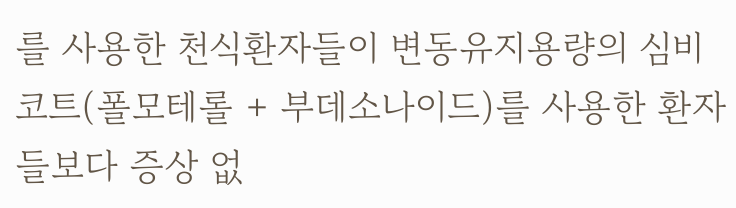를 사용한 천식환자들이 변동유지용량의 심비코트(폴모테롤 + 부데소나이드)를 사용한 환자들보다 증상 없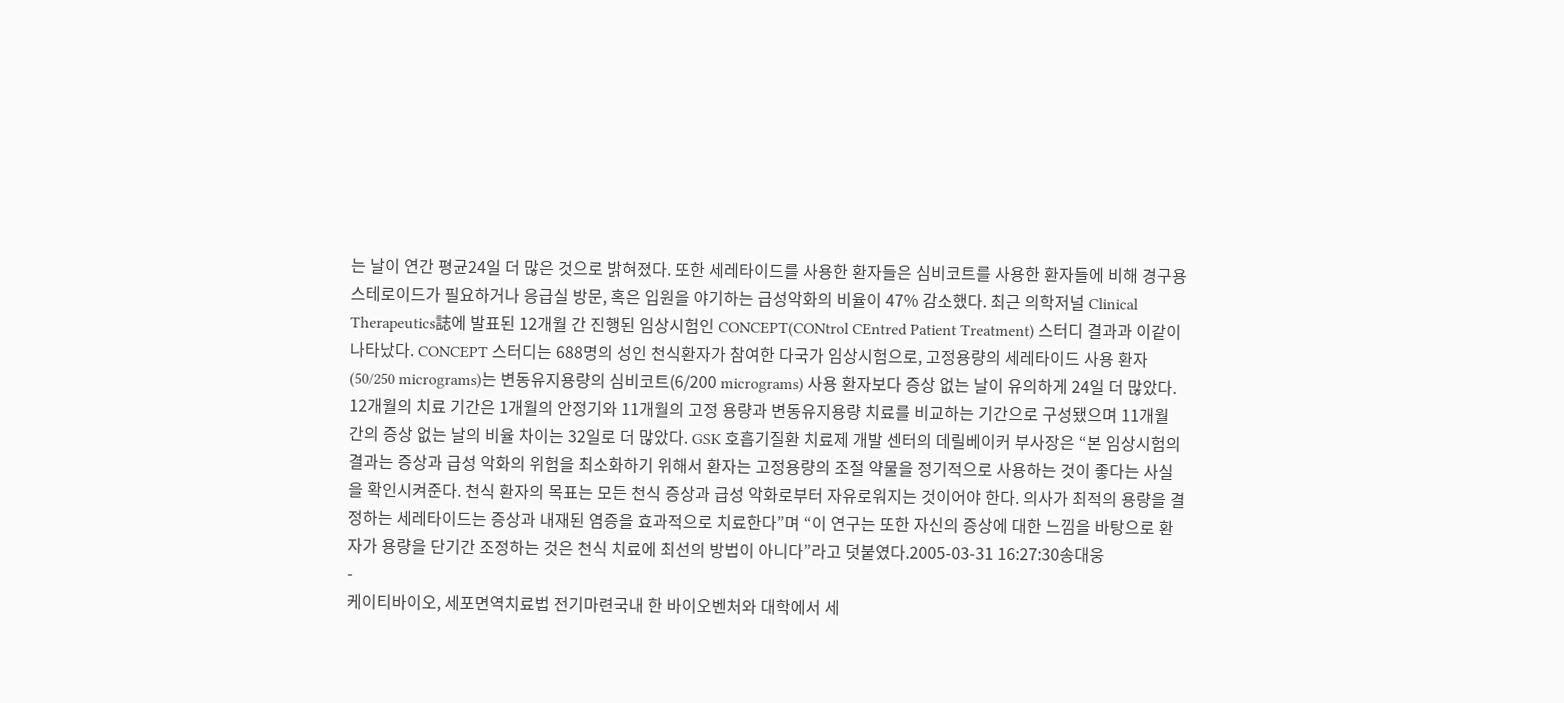는 날이 연간 평균24일 더 많은 것으로 밝혀졌다. 또한 세레타이드를 사용한 환자들은 심비코트를 사용한 환자들에 비해 경구용 스테로이드가 필요하거나 응급실 방문, 혹은 입원을 야기하는 급성악화의 비율이 47% 감소했다. 최근 의학저널 Clinical Therapeutics誌에 발표된 12개월 간 진행된 임상시험인 CONCEPT(CONtrol CEntred Patient Treatment) 스터디 결과과 이같이 나타났다. CONCEPT 스터디는 688명의 성인 천식환자가 참여한 다국가 임상시험으로, 고정용량의 세레타이드 사용 환자(50/250 micrograms)는 변동유지용량의 심비코트(6/200 micrograms) 사용 환자보다 증상 없는 날이 유의하게 24일 더 많았다. 12개월의 치료 기간은 1개월의 안정기와 11개월의 고정 용량과 변동유지용량 치료를 비교하는 기간으로 구성됐으며 11개월 간의 증상 없는 날의 비율 차이는 32일로 더 많았다. GSK 호흡기질환 치료제 개발 센터의 데릴베이커 부사장은 “본 임상시험의 결과는 증상과 급성 악화의 위험을 최소화하기 위해서 환자는 고정용량의 조절 약물을 정기적으로 사용하는 것이 좋다는 사실을 확인시켜준다. 천식 환자의 목표는 모든 천식 증상과 급성 악화로부터 자유로워지는 것이어야 한다. 의사가 최적의 용량을 결정하는 세레타이드는 증상과 내재된 염증을 효과적으로 치료한다”며 “이 연구는 또한 자신의 증상에 대한 느낌을 바탕으로 환자가 용량을 단기간 조정하는 것은 천식 치료에 최선의 방법이 아니다”라고 덧붙였다.2005-03-31 16:27:30송대웅
-
케이티바이오, 세포면역치료법 전기마련국내 한 바이오벤처와 대학에서 세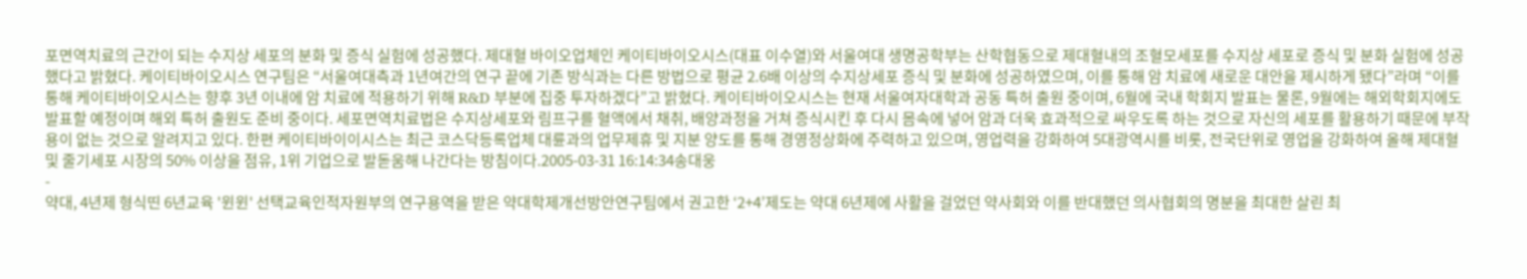포면역치료의 근간이 되는 수지상 세포의 분화 및 증식 실험에 성공했다. 제대혈 바이오업체인 케이티바이오시스(대표 이수열)와 서울여대 생명공학부는 산학협동으로 제대혈내의 조혈모세포를 수지상 세포로 증식 및 분화 실험에 성공했다고 밝혔다. 케이티바이오시스 연구팀은 “서울여대측과 1년여간의 연구 끝에 기존 방식과는 다른 방법으로 평균 2.6배 이상의 수지상세포 증식 및 분화에 성공하였으며, 이를 통해 암 치료에 새로운 대안을 제시하게 됐다”라며 “이를 통해 케이티바이오시스는 향후 3년 이내에 암 치료에 적용하기 위해 R&D 부분에 집중 투자하겠다”고 밝혔다. 케이티바이오시스는 현재 서울여자대학과 공동 특허 출원 중이며, 6월에 국내 학회지 발표는 물론, 9월에는 해외학회지에도 발표할 예정이며 해외 특허 출원도 준비 중이다. 세포면역치료법은 수지상세포와 림프구를 혈액에서 채취, 배양과정을 거쳐 증식시킨 후 다시 몸속에 넣어 암과 더욱 효과적으로 싸우도록 하는 것으로 자신의 세포를 활용하기 때문에 부작용이 없는 것으로 알려지고 있다. 한편 케이티바이이시스는 최근 코스닥등록업체 대륜과의 업무제휴 및 지분 양도를 통해 경영정상화에 주력하고 있으며, 영업력을 강화하여 5대광역시를 비롯, 전국단위로 영업을 강화하여 올해 제대혈 및 줄기세포 시장의 50% 이상을 점유, 1위 기업으로 발돋움해 나간다는 방침이다.2005-03-31 16:14:34송대웅
-
약대, 4년제 형식띤 6년교육 '윈윈' 선택교육인적자원부의 연구용역을 받은 약대학제개선방안연구팀에서 권고한 ‘2+4’제도는 약대 6년제에 사활을 걸었던 약사회와 이를 반대했던 의사협회의 명분을 최대한 살린 최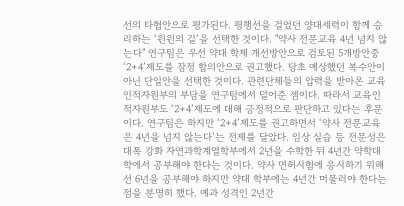선의 타협안으로 평가된다. 평행선을 걸었던 양대세력이 함께 승리하는 ‘윈윈의 길’을 선택한 것이다. "약사 전문교육 4년 넘지 않는다" 연구팀은 우선 약대 학제 개선방안으로 검토된 5개방안중 ‘2+4’제도를 잠정 합의안으로 권고했다. 당초 예상했던 복수안이 아닌 단일안을 선택한 것이다. 관련단체들의 압력을 받아온 교육인적자원부의 부담을 연구팀에서 덜어준 셈이다. 따라서 교육인적자원부도 ‘2+4’제도에 대해 긍정적으로 판단하고 있다는 후문이다. 연구팀은 하지만 ‘2+4’제도를 권고하면서 ‘약사 전문교육은 4년을 넘지 않는다’는 전제를 달았다. 임상 실습 등 전문성은 대폭 강화 자연과학계열학부에서 2년을 수학한 뒤 4년간 약학대학에서 공부해야 한다는 것이다. 약사 면허시험에 응시하기 위해선 6년을 공부해야 하지만 약대 학부에는 4년간 머물러야 한다는 점을 분명히 했다. 예과 성격인 2년간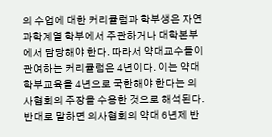의 수업에 대한 커리큘럼과 학부생은 자연과학계열 학부에서 주관하거나 대학본부에서 담당해야 한다. 따라서 약대교수들이 관여하는 커리큘럼은 4년이다. 이는 약대 학부교육을 4년으로 국한해야 한다는 의사협회의 주장을 수용한 것으로 해석된다. 반대로 말하면 의사협회의 약대 6년제 반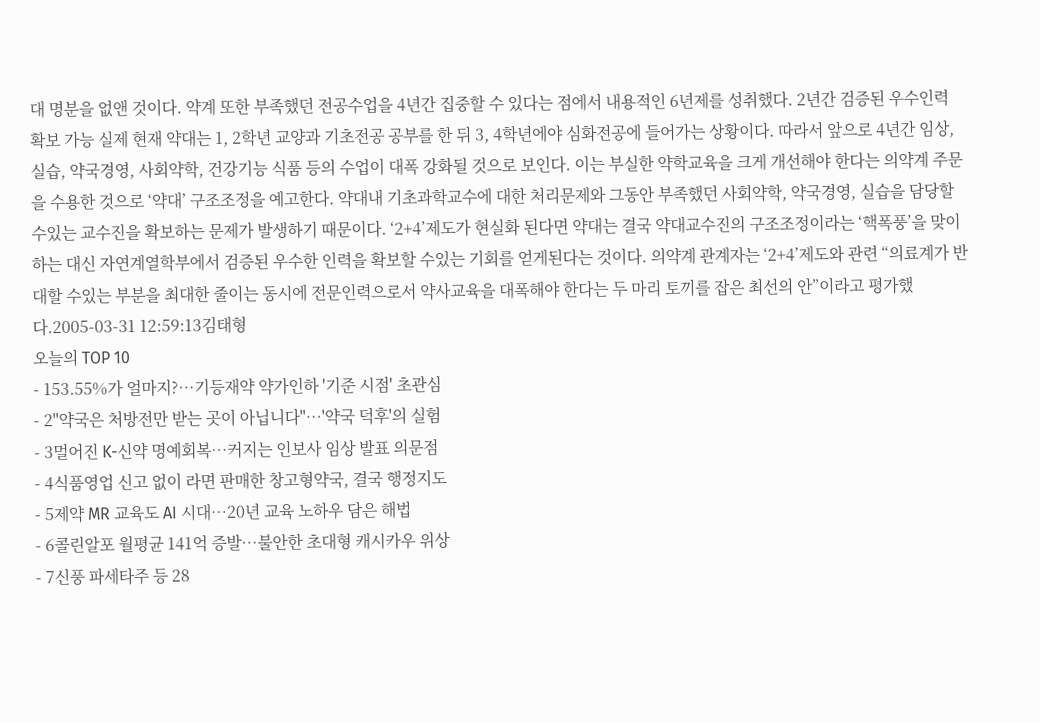대 명분을 없앤 것이다. 약계 또한 부족했던 전공수업을 4년간 집중할 수 있다는 점에서 내용적인 6년제를 성취했다. 2년간 검증된 우수인력 확보 가능 실제 현재 약대는 1, 2학년 교양과 기초전공 공부를 한 뒤 3, 4학년에야 심화전공에 들어가는 상황이다. 따라서 앞으로 4년간 임상, 실습, 약국경영, 사회약학, 건강기능 식품 등의 수업이 대폭 강화될 것으로 보인다. 이는 부실한 약학교육을 크게 개선해야 한다는 의약계 주문을 수용한 것으로 ‘약대’ 구조조정을 예고한다. 약대내 기초과학교수에 대한 처리문제와 그동안 부족했던 사회약학, 약국경영, 실습을 담당할 수있는 교수진을 확보하는 문제가 발생하기 때문이다. ‘2+4’제도가 현실화 된다면 약대는 결국 약대교수진의 구조조정이라는 ‘핵폭풍’을 맞이하는 대신 자연계열학부에서 검증된 우수한 인력을 확보할 수있는 기회를 얻게된다는 것이다. 의약계 관계자는 ‘2+4’제도와 관련 “의료계가 반대할 수있는 부분을 최대한 줄이는 동시에 전문인력으로서 약사교육을 대폭해야 한다는 두 마리 토끼를 잡은 최선의 안”이라고 평가했다.2005-03-31 12:59:13김태형
오늘의 TOP 10
- 153.55%가 얼마지?…기등재약 약가인하 '기준 시점' 초관심
- 2"약국은 처방전만 받는 곳이 아닙니다"…'약국 덕후'의 실험
- 3멀어진 K-신약 명예회복…커지는 인보사 임상 발표 의문점
- 4식품영업 신고 없이 라면 판매한 창고형약국, 결국 행정지도
- 5제약 MR 교육도 AI 시대…20년 교육 노하우 담은 해법
- 6콜린알포 월평균 141억 증발…불안한 초대형 캐시카우 위상
- 7신풍 파세타주 등 28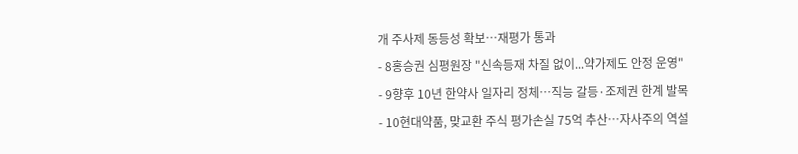개 주사제 동등성 확보…재평가 통과
- 8홍승권 심평원장 "신속등재 차질 없이...약가제도 안정 운영"
- 9향후 10년 한약사 일자리 정체…직능 갈등·조제권 한계 발목
- 10현대약품, 맞교환 주식 평가손실 75억 추산…자사주의 역설